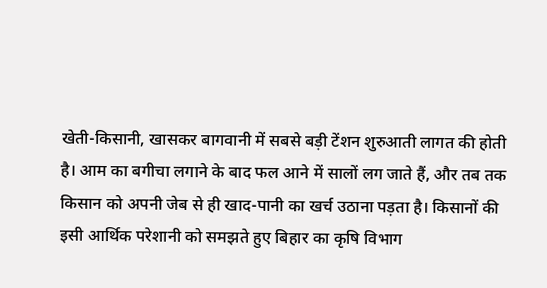खेती-किसानी, खासकर बागवानी में सबसे बड़ी टेंशन शुरुआती लागत की होती है। आम का बगीचा लगाने के बाद फल आने में सालों लग जाते हैं, और तब तक किसान को अपनी जेब से ही खाद-पानी का खर्च उठाना पड़ता है। किसानों की इसी आर्थिक परेशानी को समझते हुए बिहार का कृषि विभाग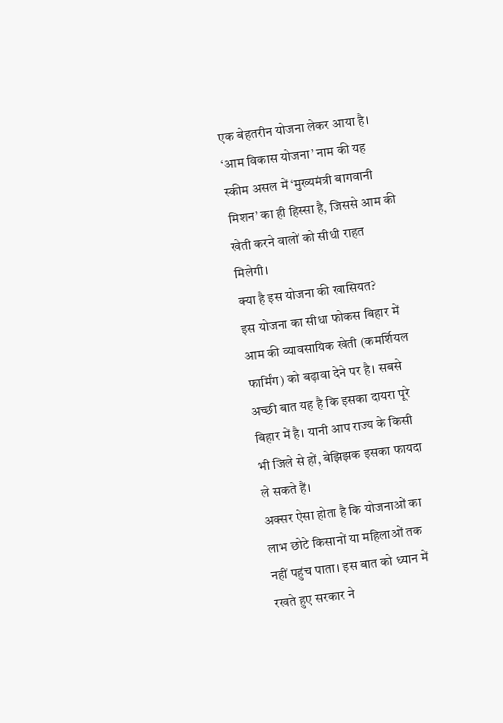एक बेहतरीन योजना लेकर आया है। ‘आम विकास योजना’ नाम की यह स्कीम असल में ‘मुख्यमंत्री बागवानी मिशन’ का ही हिस्सा है, जिससे आम की खेती करने वालों को सीधी राहत मिलेगी।
क्या है इस योजना की खासियत?
इस योजना का सीधा फोकस बिहार में आम की व्यावसायिक खेती (कमर्शियल फार्मिंग) को बढ़ावा देने पर है। सबसे अच्छी बात यह है कि इसका दायरा पूरे बिहार में है। यानी आप राज्य के किसी भी जिले से हों, बेझिझक इसका फायदा ले सकते हैं।
अक्सर ऐसा होता है कि योजनाओं का लाभ छोटे किसानों या महिलाओं तक नहीं पहुंच पाता। इस बात को ध्यान में रखते हुए सरकार ने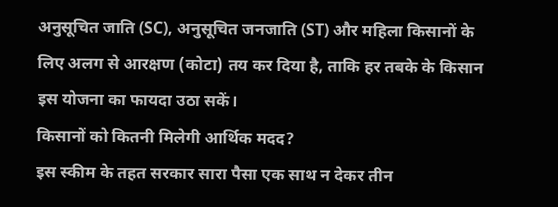अनुसूचित जाति (SC), अनुसूचित जनजाति (ST) और महिला किसानों के लिए अलग से आरक्षण (कोटा) तय कर दिया है, ताकि हर तबके के किसान इस योजना का फायदा उठा सकें।
किसानों को कितनी मिलेगी आर्थिक मदद?
इस स्कीम के तहत सरकार सारा पैसा एक साथ न देकर तीन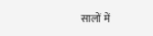सालों में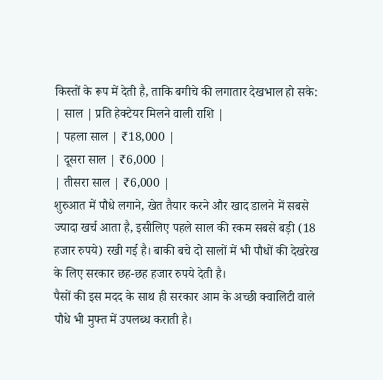किस्तों के रूप में देती है, ताकि बगीचे की लगातार देखभाल हो सके:
| साल | प्रति हेक्टेयर मिलने वाली राशि |
| पहला साल | ₹18,000 |
| दूसरा साल | ₹6,000 |
| तीसरा साल | ₹6,000 |
शुरुआत में पौधे लगाने, खेत तैयार करने और खाद डालने में सबसे ज्यादा खर्च आता है, इसीलिए पहले साल की रकम सबसे बड़ी (18 हजार रुपये) रखी गई है। बाकी बचे दो सालों में भी पौधों की देखरेख के लिए सरकार छह-छह हजार रुपये देती है।
पैसों की इस मदद के साथ ही सरकार आम के अच्छी क्वालिटी वाले पौधे भी मुफ्त में उपलब्ध कराती है।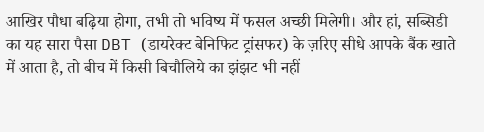आखिर पौधा बढ़िया होगा, तभी तो भविष्य में फसल अच्छी मिलेगी। और हां, सब्सिडी का यह सारा पैसा DBT (डायरेक्ट बेनिफिट ट्रांसफर) के ज़रिए सीधे आपके बैंक खाते में आता है, तो बीच में किसी बिचौलिये का झंझट भी नहीं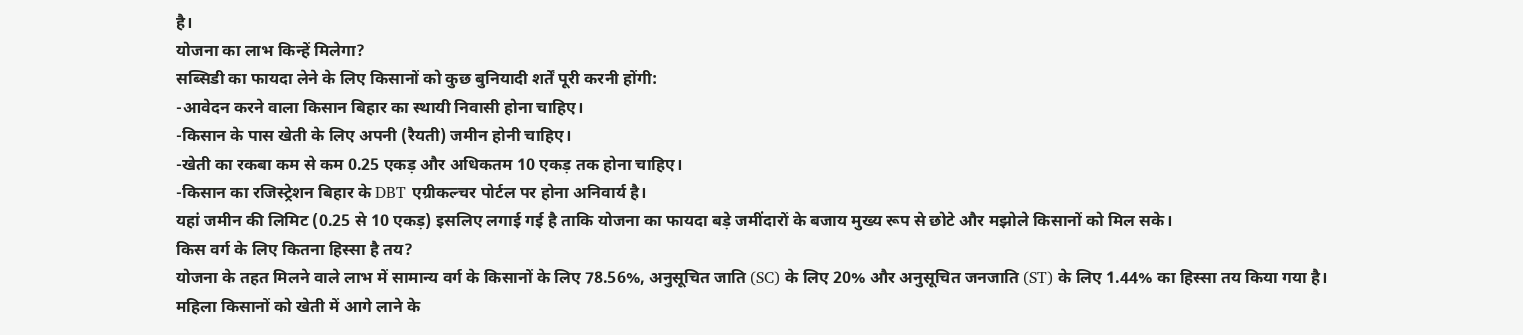है।
योजना का लाभ किन्हें मिलेगा?
सब्सिडी का फायदा लेने के लिए किसानों को कुछ बुनियादी शर्तें पूरी करनी होंगी:
-आवेदन करने वाला किसान बिहार का स्थायी निवासी होना चाहिए।
-किसान के पास खेती के लिए अपनी (रैयती) जमीन होनी चाहिए।
-खेती का रकबा कम से कम 0.25 एकड़ और अधिकतम 10 एकड़ तक होना चाहिए।
-किसान का रजिस्ट्रेशन बिहार के DBT एग्रीकल्चर पोर्टल पर होना अनिवार्य है।
यहां जमीन की लिमिट (0.25 से 10 एकड़) इसलिए लगाई गई है ताकि योजना का फायदा बड़े जमींदारों के बजाय मुख्य रूप से छोटे और मझोले किसानों को मिल सके।
किस वर्ग के लिए कितना हिस्सा है तय?
योजना के तहत मिलने वाले लाभ में सामान्य वर्ग के किसानों के लिए 78.56%, अनुसूचित जाति (SC) के लिए 20% और अनुसूचित जनजाति (ST) के लिए 1.44% का हिस्सा तय किया गया है।
महिला किसानों को खेती में आगे लाने के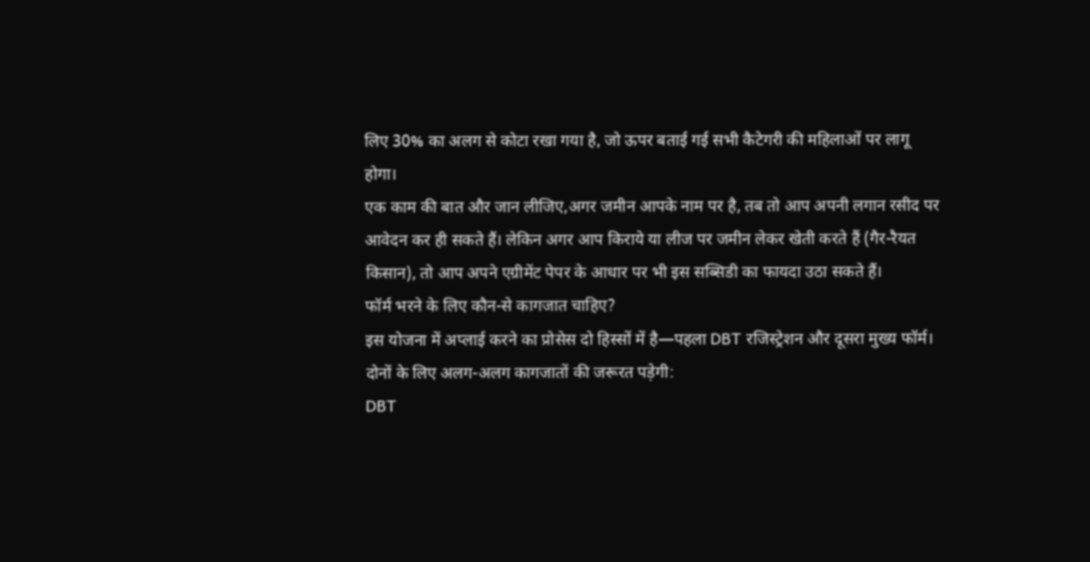लिए 30% का अलग से कोटा रखा गया है, जो ऊपर बताई गई सभी कैटेगरी की महिलाओं पर लागू होगा।
एक काम की बात और जान लीजिए,अगर जमीन आपके नाम पर है, तब तो आप अपनी लगान रसीद पर आवेदन कर ही सकते हैं। लेकिन अगर आप किराये या लीज पर जमीन लेकर खेती करते हैं (गैर-रैयत किसान), तो आप अपने एग्रीमेंट पेपर के आधार पर भी इस सब्सिडी का फायदा उठा सकते हैं।
फॉर्म भरने के लिए कौन-से कागजात चाहिए?
इस योजना में अप्लाई करने का प्रोसेस दो हिस्सों में है—पहला DBT रजिस्ट्रेशन और दूसरा मुख्य फॉर्म। दोनों के लिए अलग-अलग कागजातों की जरूरत पड़ेगी:
DBT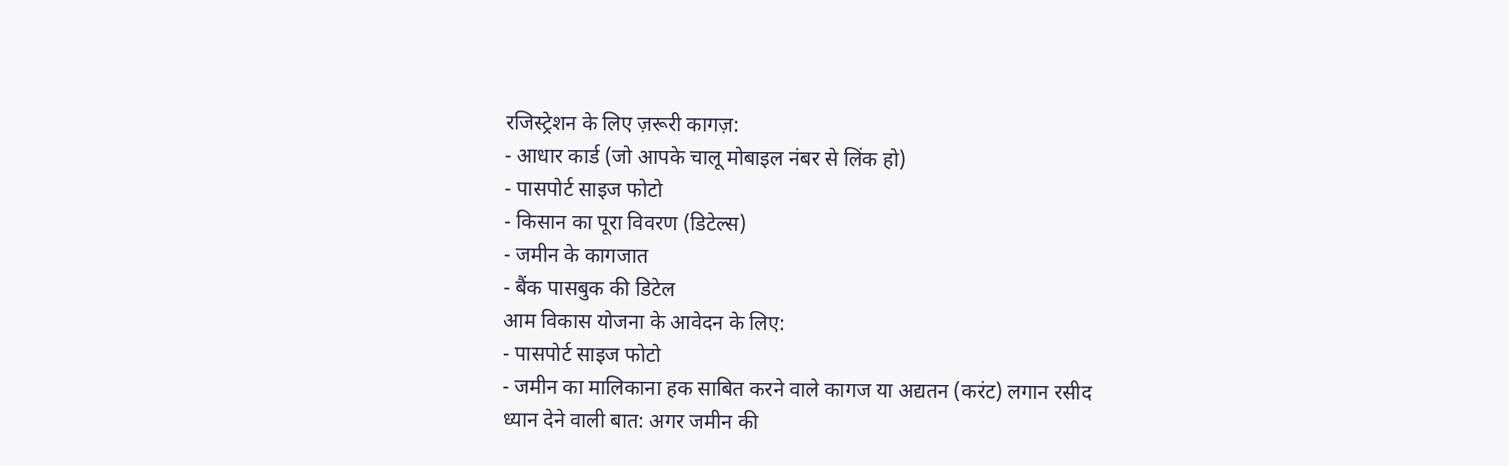रजिस्ट्रेशन के लिए ज़रूरी कागज़:
- आधार कार्ड (जो आपके चालू मोबाइल नंबर से लिंक हो)
- पासपोर्ट साइज फोटो
- किसान का पूरा विवरण (डिटेल्स)
- जमीन के कागजात
- बैंक पासबुक की डिटेल
आम विकास योजना के आवेदन के लिए:
- पासपोर्ट साइज फोटो
- जमीन का मालिकाना हक साबित करने वाले कागज या अद्यतन (करंट) लगान रसीद
ध्यान देने वाली बात: अगर जमीन की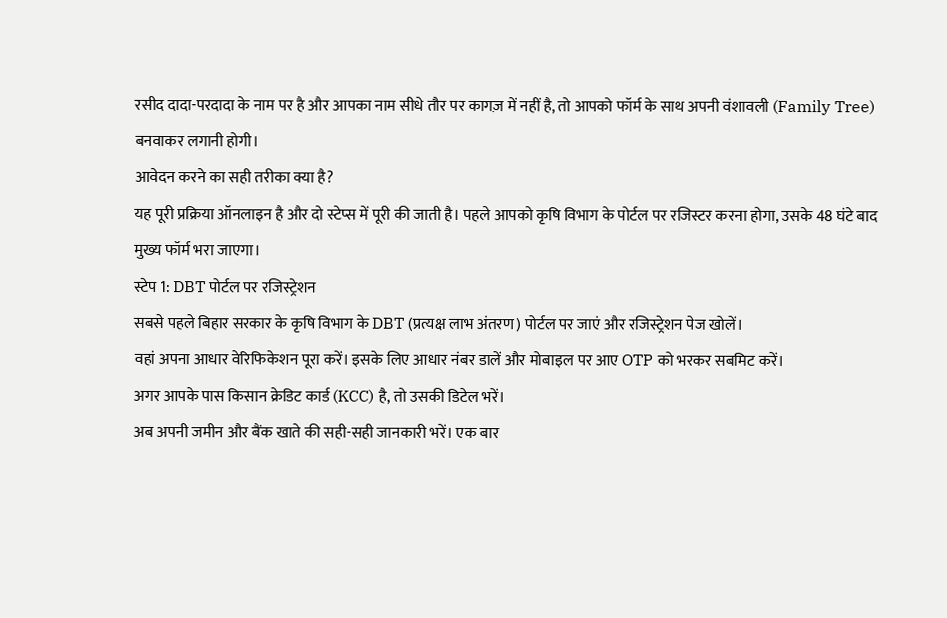रसीद दादा-परदादा के नाम पर है और आपका नाम सीधे तौर पर कागज़ में नहीं है, तो आपको फॉर्म के साथ अपनी वंशावली (Family Tree) बनवाकर लगानी होगी।
आवेदन करने का सही तरीका क्या है?
यह पूरी प्रक्रिया ऑनलाइन है और दो स्टेप्स में पूरी की जाती है। पहले आपको कृषि विभाग के पोर्टल पर रजिस्टर करना होगा, उसके 48 घंटे बाद मुख्य फॉर्म भरा जाएगा।
स्टेप 1: DBT पोर्टल पर रजिस्ट्रेशन
सबसे पहले बिहार सरकार के कृषि विभाग के DBT (प्रत्यक्ष लाभ अंतरण) पोर्टल पर जाएं और रजिस्ट्रेशन पेज खोलें।
वहां अपना आधार वेरिफिकेशन पूरा करें। इसके लिए आधार नंबर डालें और मोबाइल पर आए OTP को भरकर सबमिट करें।
अगर आपके पास किसान क्रेडिट कार्ड (KCC) है, तो उसकी डिटेल भरें।
अब अपनी जमीन और बैंक खाते की सही-सही जानकारी भरें। एक बार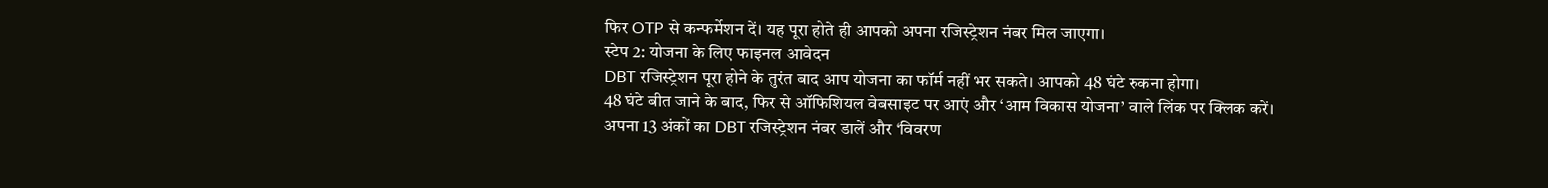फिर OTP से कन्फर्मेशन दें। यह पूरा होते ही आपको अपना रजिस्ट्रेशन नंबर मिल जाएगा।
स्टेप 2: योजना के लिए फाइनल आवेदन
DBT रजिस्ट्रेशन पूरा होने के तुरंत बाद आप योजना का फॉर्म नहीं भर सकते। आपको 48 घंटे रुकना होगा।
48 घंटे बीत जाने के बाद, फिर से ऑफिशियल वेबसाइट पर आएं और ‘आम विकास योजना’ वाले लिंक पर क्लिक करें।
अपना 13 अंकों का DBT रजिस्ट्रेशन नंबर डालें और ‘विवरण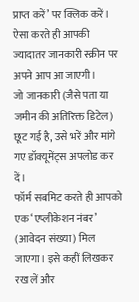प्राप्त करें’ पर क्लिक करें। ऐसा करते ही आपकी ज्यादातर जानकारी स्क्रीन पर अपने आप आ जाएगी।
जो जानकारी (जैसे पता या जमीन की अतिरिक्त डिटेल) छूट गई है, उसे भरें और मांगे गए डॉक्यूमेंट्स अपलोड कर दें।
फॉर्म सबमिट करते ही आपको एक ‘एप्लीकेशन नंबर’ (आवेदन संख्या) मिल जाएगा। इसे कहीं लिखकर रख लें और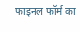फाइनल फॉर्म का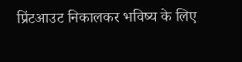प्रिंटआउट निकालकर भविष्य के लिए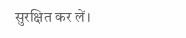सुरक्षित कर लें।